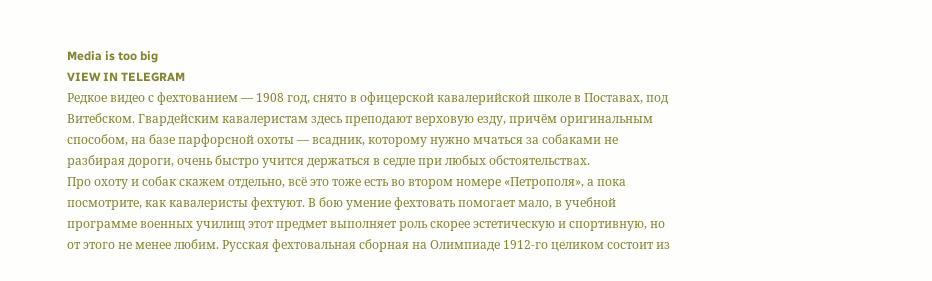Media is too big
VIEW IN TELEGRAM
Редкое видео с фехтованием — 1908 год, снято в офицерской кавалерийской школе в Поставах, под Витебском. Гвардейским кавалеристам здесь преподают верховую езду, причём оригинальным способом, на базе парфорсной охоты — всадник, которому нужно мчаться за собаками не разбирая дороги, очень быстро учится держаться в седле при любых обстоятельствах.
Про охоту и собак скажем отдельно, всё это тоже есть во втором номере «Петрополя», а пока посмотрите, как кавалеристы фехтуют. В бою умение фехтовать помогает мало, в учебной программе военных училищ этот предмет выполняет роль скорее эстетическую и спортивную, но от этого не менее любим. Русская фехтовальная сборная на Олимпиаде 1912-го целиком состоит из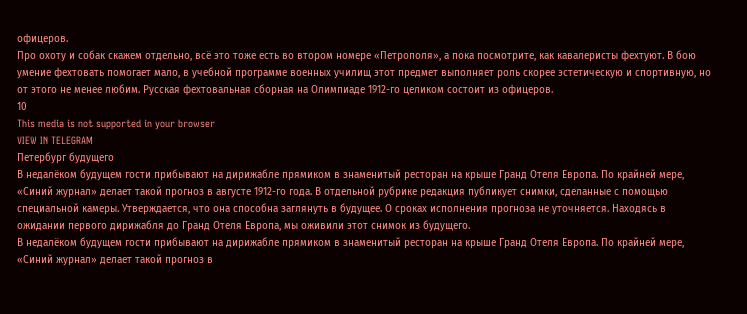офицеров.
Про охоту и собак скажем отдельно, всё это тоже есть во втором номере «Петрополя», а пока посмотрите, как кавалеристы фехтуют. В бою умение фехтовать помогает мало, в учебной программе военных училищ этот предмет выполняет роль скорее эстетическую и спортивную, но от этого не менее любим. Русская фехтовальная сборная на Олимпиаде 1912-го целиком состоит из офицеров.
10
This media is not supported in your browser
VIEW IN TELEGRAM
Петербург будущего
В недалёком будущем гости прибывают на дирижабле прямиком в знаменитый ресторан на крыше Гранд Отеля Европа. По крайней мере, «Синий журнал» делает такой прогноз в августе 1912-го года. В отдельной рубрике редакция публикует снимки, сделанные с помощью специальной камеры. Утверждается, что она способна заглянуть в будущее. О сроках исполнения прогноза не уточняется. Находясь в ожидании первого дирижабля до Гранд Отеля Европа, мы оживили этот снимок из будущего.
В недалёком будущем гости прибывают на дирижабле прямиком в знаменитый ресторан на крыше Гранд Отеля Европа. По крайней мере, «Синий журнал» делает такой прогноз в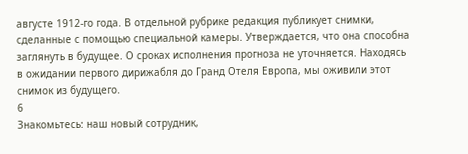августе 1912-го года. В отдельной рубрике редакция публикует снимки, сделанные с помощью специальной камеры. Утверждается, что она способна заглянуть в будущее. О сроках исполнения прогноза не уточняется. Находясь в ожидании первого дирижабля до Гранд Отеля Европа, мы оживили этот снимок из будущего.
6
Знакомьтесь: наш новый сотрудник,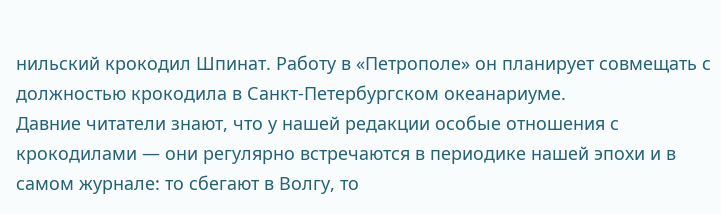нильский крокодил Шпинат. Работу в «Петрополе» он планирует совмещать с должностью крокодила в Санкт-Петербургском океанариуме.
Давние читатели знают, что у нашей редакции особые отношения с крокодилами — они регулярно встречаются в периодике нашей эпохи и в самом журнале: то сбегают в Волгу, то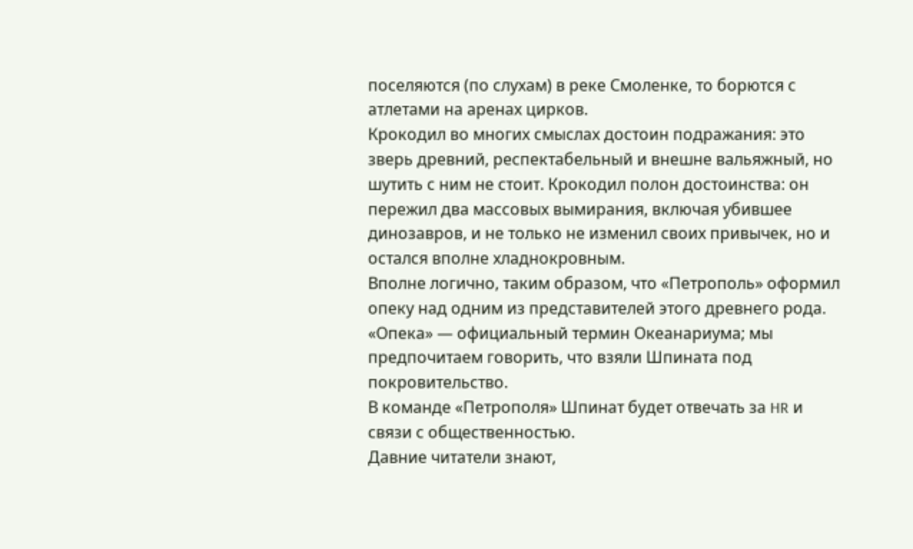поселяются (по слухам) в реке Смоленке, то борются с атлетами на аренах цирков.
Крокодил во многих смыслах достоин подражания: это зверь древний, респектабельный и внешне вальяжный, но шутить с ним не стоит. Крокодил полон достоинства: он пережил два массовых вымирания, включая убившее динозавров, и не только не изменил своих привычек, но и остался вполне хладнокровным.
Вполне логично, таким образом, что «Петрополь» оформил опеку над одним из представителей этого древнего рода. «Опека» — официальный термин Океанариума; мы предпочитаем говорить, что взяли Шпината под покровительство.
В команде «Петрополя» Шпинат будет отвечать за HR и связи с общественностью.
Давние читатели знают,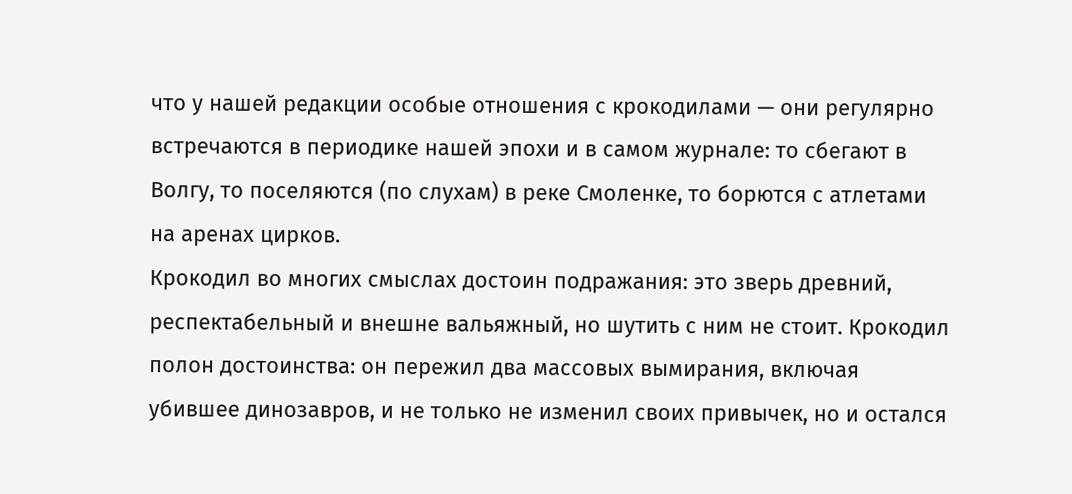что у нашей редакции особые отношения с крокодилами — они регулярно встречаются в периодике нашей эпохи и в самом журнале: то сбегают в Волгу, то поселяются (по слухам) в реке Смоленке, то борются с атлетами на аренах цирков.
Крокодил во многих смыслах достоин подражания: это зверь древний, респектабельный и внешне вальяжный, но шутить с ним не стоит. Крокодил полон достоинства: он пережил два массовых вымирания, включая убившее динозавров, и не только не изменил своих привычек, но и остался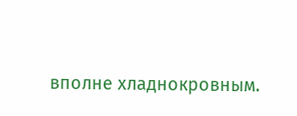вполне хладнокровным.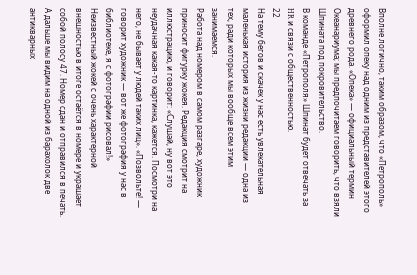Вполне логично, таким образом, что «Петрополь» оформил опеку над одним из представителей этого древнего рода. «Опека» — официальный термин Океанариума; мы предпочитаем говорить, что взяли Шпината под покровительство.
В команде «Петрополя» Шпинат будет отвечать за HR и связи с общественностью.
22
На тему бегов и скачек у нас есть увлекательная маленькая история из жизни редакции — одна из тех, ради которых мы вообще всем этим занимаемся.
Работа над номером в самом разгаре, художник приносит фигурку жокея. Редакция смотрит на иллюстрацию, и говорит: «Слушай, ну вот это неудачная какая-то картинка, кажется. Посмотри на него, не бывает у людей таких лиц». «Позвольте! — говорит художник — вот же фотография у нас в библиотеке, я с фотографии рисовал!»
Неизвестный жокей с очень характерной внешностью в итоге остаётся в номере и украшает собой полосу 47. Номер сдан и отправился в печать. А дальше мы видим на одной из барахолок две антикварных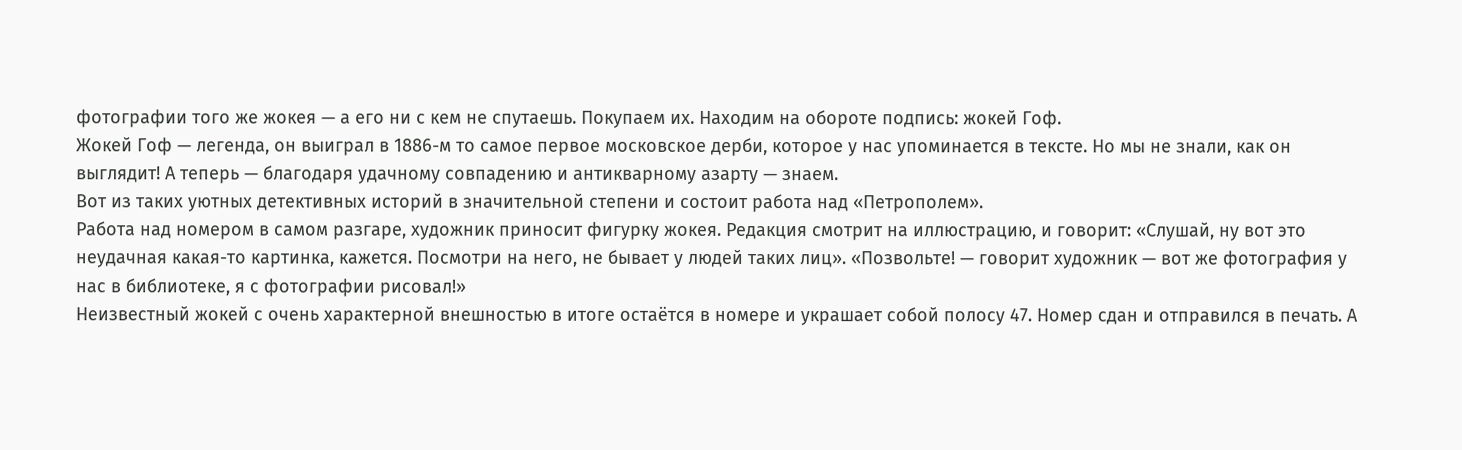фотографии того же жокея — а его ни с кем не спутаешь. Покупаем их. Находим на обороте подпись: жокей Гоф.
Жокей Гоф — легенда, он выиграл в 1886-м то самое первое московское дерби, которое у нас упоминается в тексте. Но мы не знали, как он выглядит! А теперь — благодаря удачному совпадению и антикварному азарту — знаем.
Вот из таких уютных детективных историй в значительной степени и состоит работа над «Петрополем».
Работа над номером в самом разгаре, художник приносит фигурку жокея. Редакция смотрит на иллюстрацию, и говорит: «Слушай, ну вот это неудачная какая-то картинка, кажется. Посмотри на него, не бывает у людей таких лиц». «Позвольте! — говорит художник — вот же фотография у нас в библиотеке, я с фотографии рисовал!»
Неизвестный жокей с очень характерной внешностью в итоге остаётся в номере и украшает собой полосу 47. Номер сдан и отправился в печать. А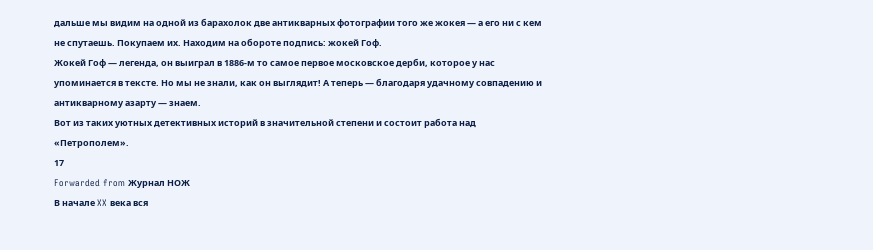дальше мы видим на одной из барахолок две антикварных фотографии того же жокея — а его ни с кем не спутаешь. Покупаем их. Находим на обороте подпись: жокей Гоф.
Жокей Гоф — легенда, он выиграл в 1886-м то самое первое московское дерби, которое у нас упоминается в тексте. Но мы не знали, как он выглядит! А теперь — благодаря удачному совпадению и антикварному азарту — знаем.
Вот из таких уютных детективных историй в значительной степени и состоит работа над «Петрополем».
17
Forwarded from Журнал НОЖ
В начале XX века вся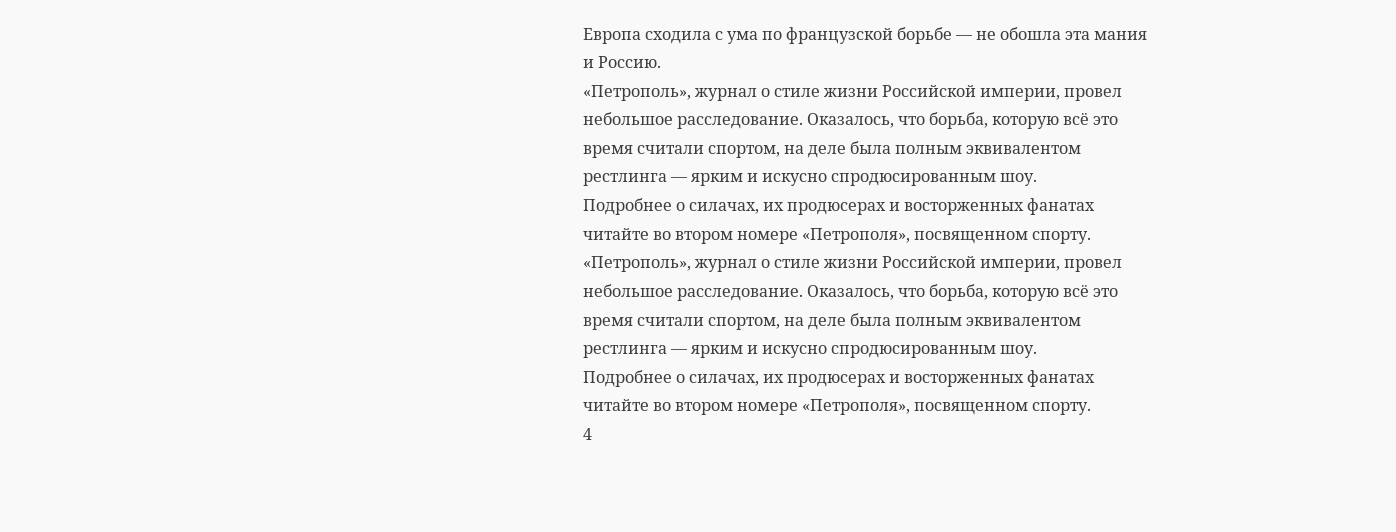Европа сходила с ума по французской борьбе — не обошла эта мания и Россию.
«Петрополь», журнал о стиле жизни Российской империи, провел небольшое расследование. Оказалось, что борьба, которую всё это время считали спортом, на деле была полным эквивалентом рестлинга — ярким и искусно спродюсированным шоу.
Подробнее о силачах, их продюсерах и восторженных фанатах читайте во втором номере «Петрополя», посвященном спорту.
«Петрополь», журнал о стиле жизни Российской империи, провел небольшое расследование. Оказалось, что борьба, которую всё это время считали спортом, на деле была полным эквивалентом рестлинга — ярким и искусно спродюсированным шоу.
Подробнее о силачах, их продюсерах и восторженных фанатах читайте во втором номере «Петрополя», посвященном спорту.
4